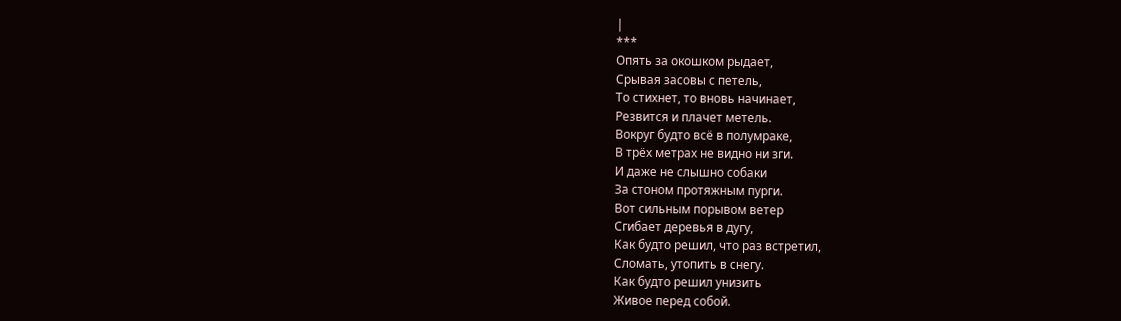|
***
Опять за окошком рыдает,
Срывая засовы с петель,
То стихнет, то вновь начинает,
Резвится и плачет метель.
Вокруг будто всё в полумраке,
В трёх метрах не видно ни зги.
И даже не слышно собаки
За стоном протяжным пурги.
Вот сильным порывом ветер
Сгибает деревья в дугу,
Как будто решил, что раз встретил,
Сломать, утопить в снегу.
Как будто решил унизить
Живое перед собой.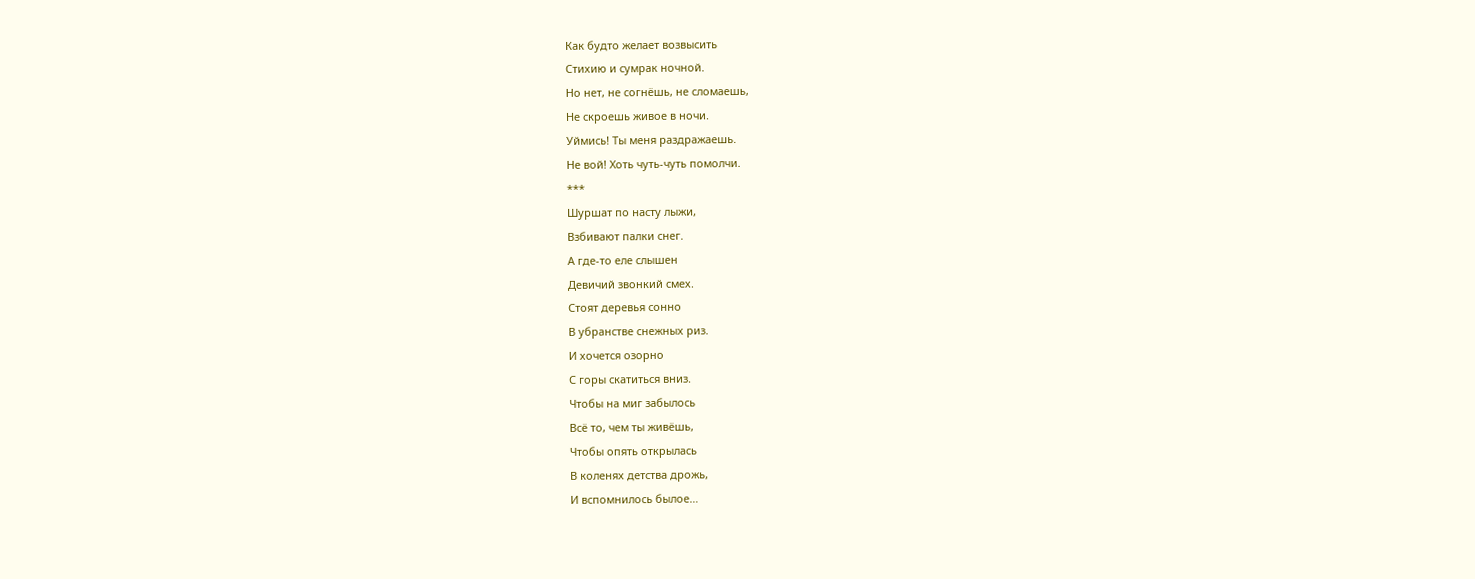Как будто желает возвысить
Стихию и сумрак ночной.
Но нет, не согнёшь, не сломаешь,
Не скроешь живое в ночи.
Уймись! Ты меня раздражаешь.
Не вой! Хоть чуть-чуть помолчи.
***
Шуршат по насту лыжи,
Взбивают палки снег.
А где-то еле слышен
Девичий звонкий смех.
Стоят деревья сонно
В убранстве снежных риз.
И хочется озорно
С горы скатиться вниз.
Чтобы на миг забылось
Всё то, чем ты живёшь,
Чтобы опять открылась
В коленях детства дрожь,
И вспомнилось былое…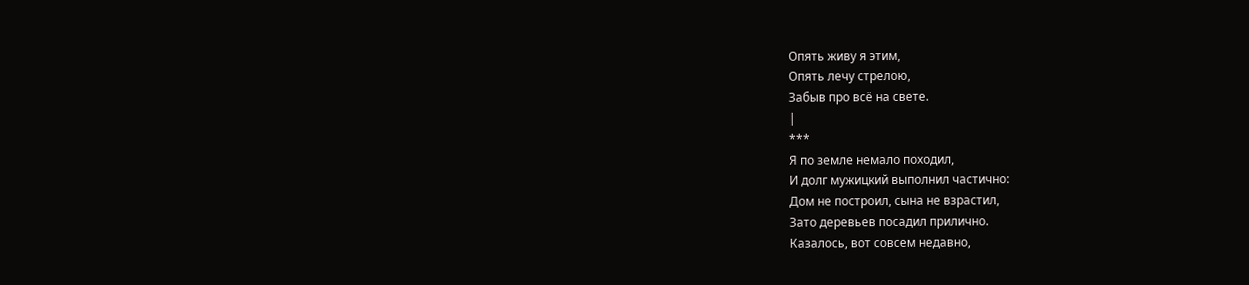Опять живу я этим,
Опять лечу стрелою,
Забыв про всё на свете.
|
***
Я по земле немало походил,
И долг мужицкий выполнил частично:
Дом не построил, сына не взрастил,
Зато деревьев посадил прилично.
Казалось, вот совсем недавно,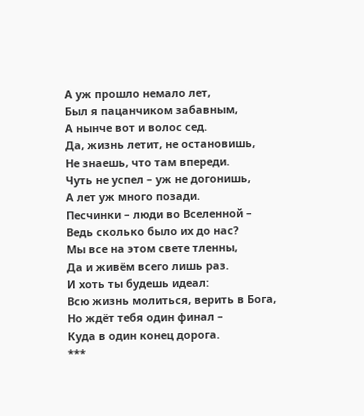А уж прошло немало лет,
Был я пацанчиком забавным,
А нынче вот и волос сед.
Да, жизнь летит, не остановишь,
Не знаешь, что там впереди.
Чуть не успел – уж не догонишь,
А лет уж много позади.
Песчинки – люди во Вселенной –
Ведь сколько было их до нас?
Мы все на этом свете тленны,
Да и живём всего лишь раз.
И хоть ты будешь идеал:
Всю жизнь молиться, верить в Бога,
Но ждёт тебя один финал –
Куда в один конец дорога.
***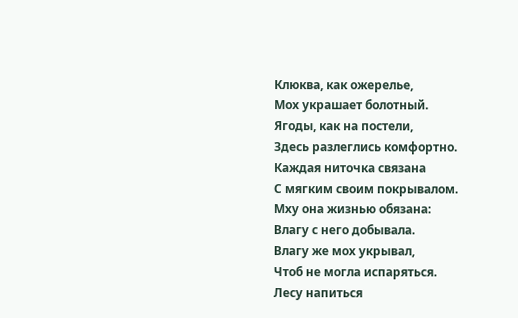Клюква, как ожерелье,
Мох украшает болотный.
Ягоды, как на постели,
Здесь разлеглись комфортно.
Каждая ниточка связана
С мягким своим покрывалом.
Мху она жизнью обязана:
Влагу с него добывала.
Влагу же мох укрывал,
Чтоб не могла испаряться.
Лесу напиться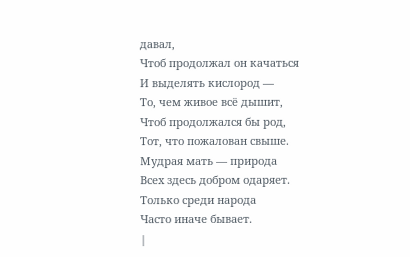давал,
Чтоб продолжал он качаться
И выделять кислород —
То, чем живое всё дышит,
Чтоб продолжался бы род,
Тот, что пожалован свыше.
Мудрая мать — природа
Всех здесь добром одаряет.
Только среди народа
Часто иначе бывает.
|